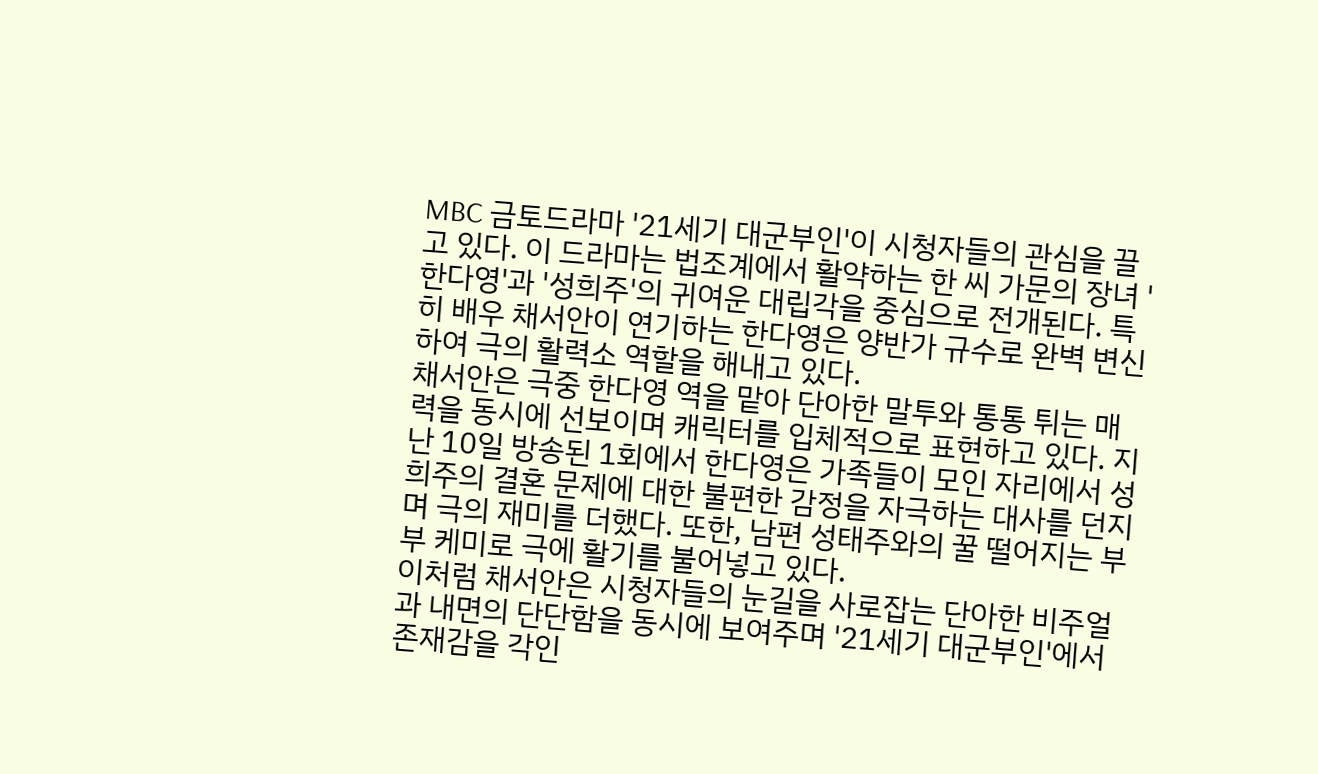MBC 금토드라마 '21세기 대군부인'이 시청자들의 관심을 끌고 있다. 이 드라마는 법조계에서 활약하는 한 씨 가문의 장녀 '한다영'과 '성희주'의 귀여운 대립각을 중심으로 전개된다. 특히 배우 채서안이 연기하는 한다영은 양반가 규수로 완벽 변신하여 극의 활력소 역할을 해내고 있다.
채서안은 극중 한다영 역을 맡아 단아한 말투와 통통 튀는 매력을 동시에 선보이며 캐릭터를 입체적으로 표현하고 있다. 지난 10일 방송된 1회에서 한다영은 가족들이 모인 자리에서 성희주의 결혼 문제에 대한 불편한 감정을 자극하는 대사를 던지며 극의 재미를 더했다. 또한, 남편 성태주와의 꿀 떨어지는 부부 케미로 극에 활기를 불어넣고 있다.
이처럼 채서안은 시청자들의 눈길을 사로잡는 단아한 비주얼과 내면의 단단함을 동시에 보여주며 '21세기 대군부인'에서 존재감을 각인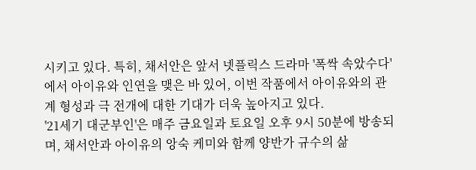시키고 있다. 특히, 채서안은 앞서 넷플릭스 드라마 '폭싹 속았수다'에서 아이유와 인연을 맺은 바 있어, 이번 작품에서 아이유와의 관계 형성과 극 전개에 대한 기대가 더욱 높아지고 있다.
'21세기 대군부인'은 매주 금요일과 토요일 오후 9시 50분에 방송되며, 채서안과 아이유의 앙숙 케미와 함께 양반가 규수의 삶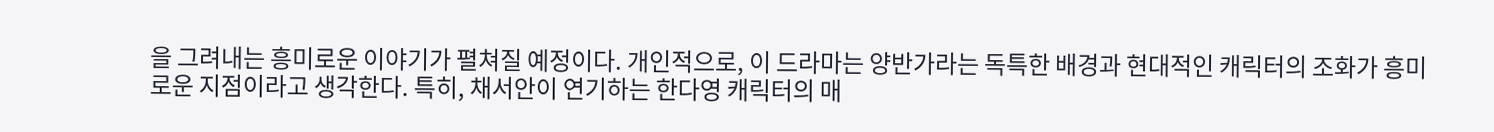을 그려내는 흥미로운 이야기가 펼쳐질 예정이다. 개인적으로, 이 드라마는 양반가라는 독특한 배경과 현대적인 캐릭터의 조화가 흥미로운 지점이라고 생각한다. 특히, 채서안이 연기하는 한다영 캐릭터의 매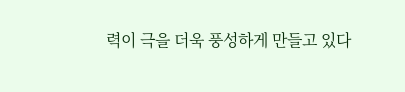력이 극을 더욱 풍성하게 만들고 있다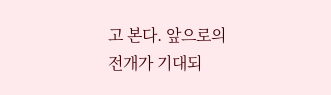고 본다. 앞으로의 전개가 기대되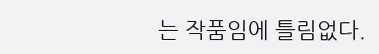는 작품임에 틀림없다.